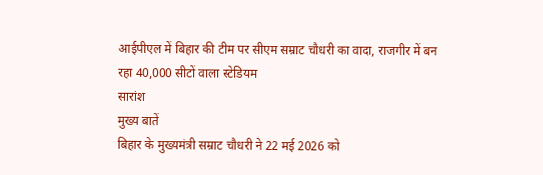आईपीएल में बिहार की टीम पर सीएम सम्राट चौधरी का वादा, राजगीर में बन रहा 40,000 सीटों वाला स्टेडियम
सारांश
मुख्य बातें
बिहार के मुख्यमंत्री सम्राट चौधरी ने 22 मई 2026 को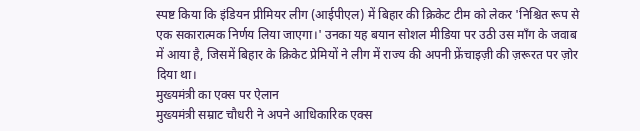स्पष्ट किया कि इंडियन प्रीमियर लीग (आईपीएल) में बिहार की क्रिकेट टीम को लेकर 'निश्चित रूप से एक सकारात्मक निर्णय लिया जाएगा।' उनका यह बयान सोशल मीडिया पर उठी उस माँग के जवाब में आया है, जिसमें बिहार के क्रिकेट प्रेमियों ने लीग में राज्य की अपनी फ्रेंचाइज़ी की ज़रूरत पर ज़ोर दिया था।
मुख्यमंत्री का एक्स पर ऐलान
मुख्यमंत्री सम्राट चौधरी ने अपने आधिकारिक एक्स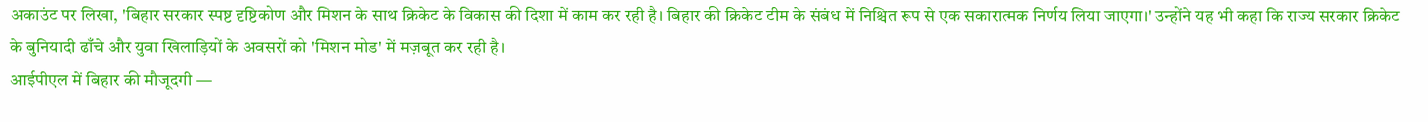अकाउंट पर लिखा, 'बिहार सरकार स्पष्ट दृष्टिकोण और मिशन के साथ क्रिकेट के विकास की दिशा में काम कर रही है। बिहार की क्रिकेट टीम के संबंध में निश्चित रूप से एक सकारात्मक निर्णय लिया जाएगा।' उन्होंने यह भी कहा कि राज्य सरकार क्रिकेट के बुनियादी ढाँचे और युवा खिलाड़ियों के अवसरों को 'मिशन मोड' में मज़बूत कर रही है।
आईपीएल में बिहार की मौजूदगी —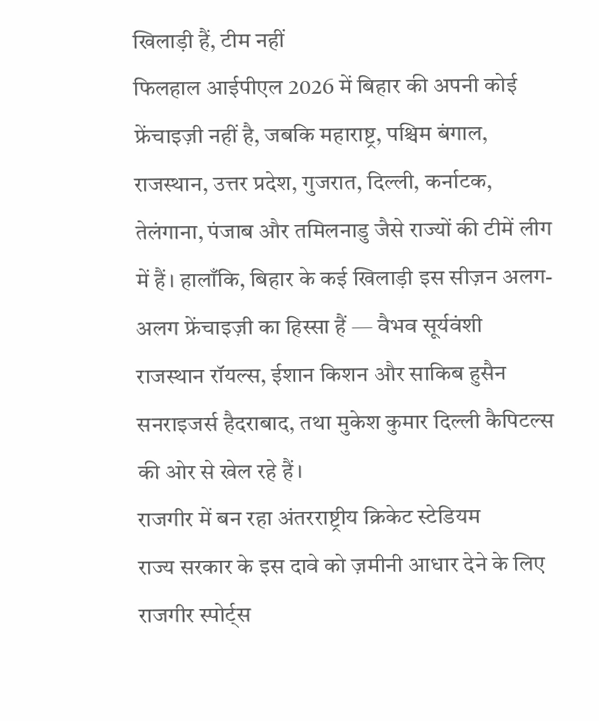खिलाड़ी हैं, टीम नहीं
फिलहाल आईपीएल 2026 में बिहार की अपनी कोई फ्रेंचाइज़ी नहीं है, जबकि महाराष्ट्र, पश्चिम बंगाल, राजस्थान, उत्तर प्रदेश, गुजरात, दिल्ली, कर्नाटक, तेलंगाना, पंजाब और तमिलनाडु जैसे राज्यों की टीमें लीग में हैं। हालाँकि, बिहार के कई खिलाड़ी इस सीज़न अलग-अलग फ्रेंचाइज़ी का हिस्सा हैं — वैभव सूर्यवंशी राजस्थान रॉयल्स, ईशान किशन और साकिब हुसैन सनराइजर्स हैदराबाद, तथा मुकेश कुमार दिल्ली कैपिटल्स की ओर से खेल रहे हैं।
राजगीर में बन रहा अंतरराष्ट्रीय क्रिकेट स्टेडियम
राज्य सरकार के इस दावे को ज़मीनी आधार देने के लिए राजगीर स्पोर्ट्स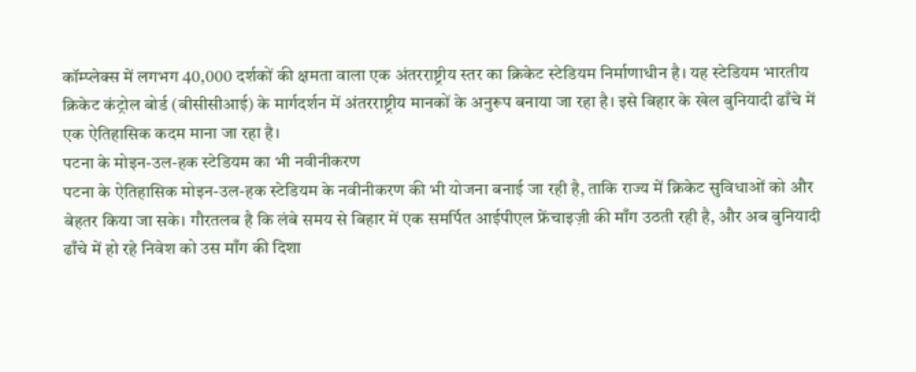कॉम्प्लेक्स में लगभग 40,000 दर्शकों की क्षमता वाला एक अंतरराष्ट्रीय स्तर का क्रिकेट स्टेडियम निर्माणाधीन है। यह स्टेडियम भारतीय क्रिकेट कंट्रोल बोर्ड (बीसीसीआई) के मार्गदर्शन में अंतरराष्ट्रीय मानकों के अनुरूप बनाया जा रहा है। इसे बिहार के खेल बुनियादी ढाँचे में एक ऐतिहासिक कदम माना जा रहा है।
पटना के मोइन-उल-हक स्टेडियम का भी नवीनीकरण
पटना के ऐतिहासिक मोइन-उल-हक स्टेडियम के नवीनीकरण की भी योजना बनाई जा रही है, ताकि राज्य में क्रिकेट सुविधाओं को और बेहतर किया जा सके। गौरतलब है कि लंबे समय से बिहार में एक समर्पित आईपीएल फ्रेंचाइज़ी की माँग उठती रही है, और अब बुनियादी ढाँचे में हो रहे निवेश को उस माँग की दिशा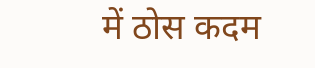में ठोस कदम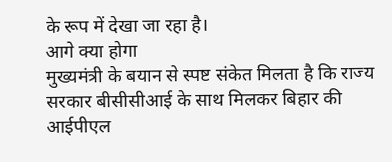के रूप में देखा जा रहा है।
आगे क्या होगा
मुख्यमंत्री के बयान से स्पष्ट संकेत मिलता है कि राज्य सरकार बीसीसीआई के साथ मिलकर बिहार की आईपीएल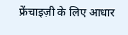फ्रेंचाइज़ी के लिए आधार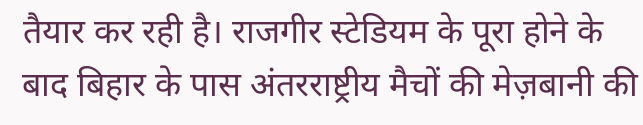तैयार कर रही है। राजगीर स्टेडियम के पूरा होने के बाद बिहार के पास अंतरराष्ट्रीय मैचों की मेज़बानी की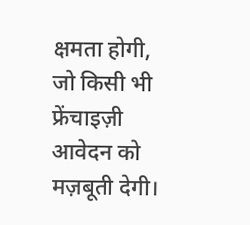क्षमता होगी, जो किसी भी फ्रेंचाइज़ी आवेदन को मज़बूती देगी।